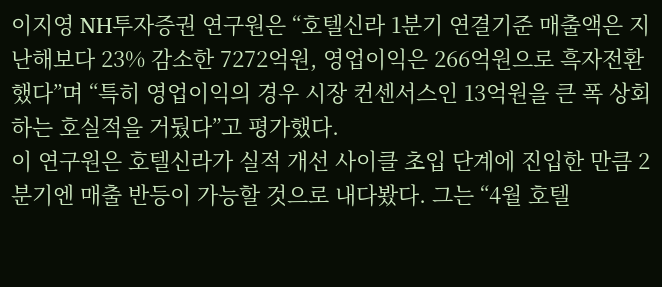이지영 NH투자증권 연구원은 “호텔신라 1분기 연결기준 매출액은 지난해보다 23% 감소한 7272억원, 영업이익은 266억원으로 흑자전환했다”며 “특히 영업이익의 경우 시장 컨센서스인 13억원을 큰 폭 상회하는 호실적을 거뒀다”고 평가했다.
이 연구원은 호텔신라가 실적 개선 사이클 초입 단계에 진입한 만큼 2분기엔 매출 반등이 가능할 것으로 내다봤다. 그는 “4월 호텔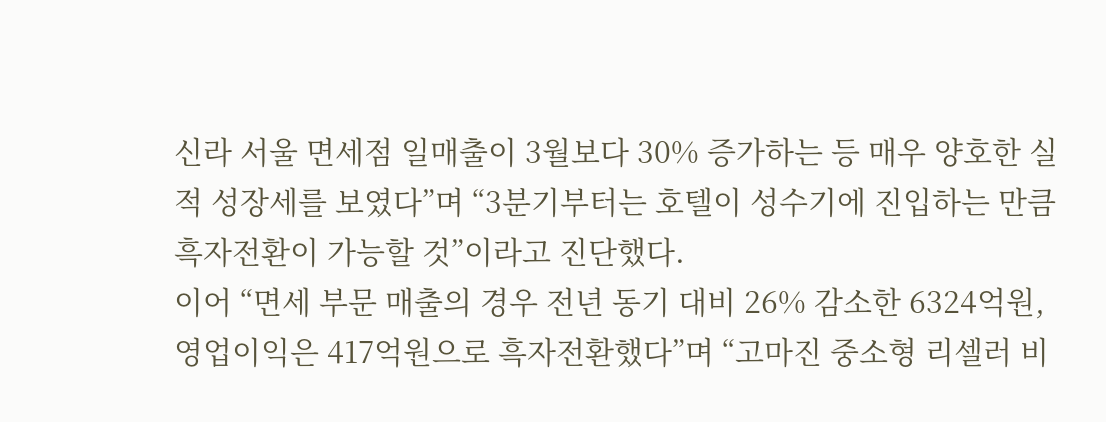신라 서울 면세점 일매출이 3월보다 30% 증가하는 등 매우 양호한 실적 성장세를 보였다”며 “3분기부터는 호텔이 성수기에 진입하는 만큼 흑자전환이 가능할 것”이라고 진단했다.
이어 “면세 부문 매출의 경우 전년 동기 대비 26% 감소한 6324억원, 영업이익은 417억원으로 흑자전환했다”며 “고마진 중소형 리셀러 비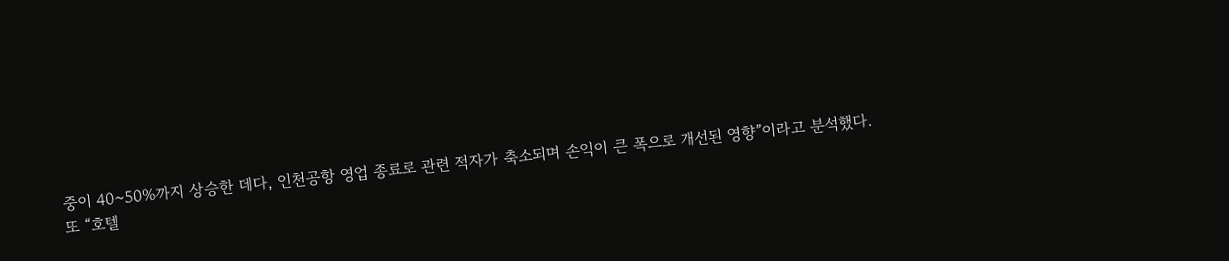중이 40~50%까지 상승한 데다, 인천공항 영업 종료로 관련 적자가 축소되며 손익이 큰 폭으로 개선된 영향”이라고 분석했다.
또 “호텔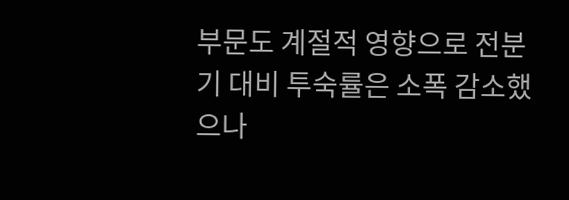부문도 계절적 영향으로 전분기 대비 투숙률은 소폭 감소했으나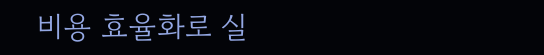비용 효율화로 실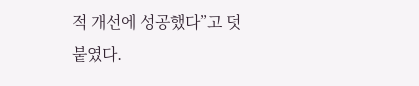적 개선에 성공했다”고 덧붙였다.